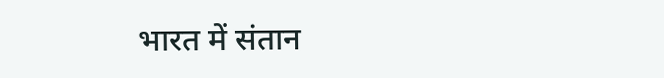भारत में संतान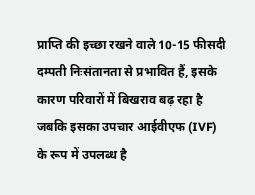प्राप्ति की इच्छा रखने वाले 10-15 फीसदी दम्पती निःसंतानता से प्रभावित हैं, इसके कारण परिवारों में बिखराव बढ़ रहा है जबकि इसका उपचार आईवीएफ (IVF) के रूप में उपलब्ध है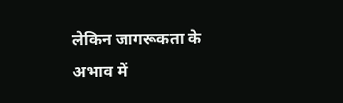लेकिन जागरूकता के अभाव में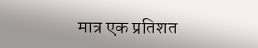मात्र एक प्रतिशत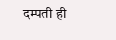दम्पती ही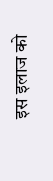इस इलाज को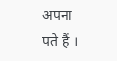अपना पते हैं ।